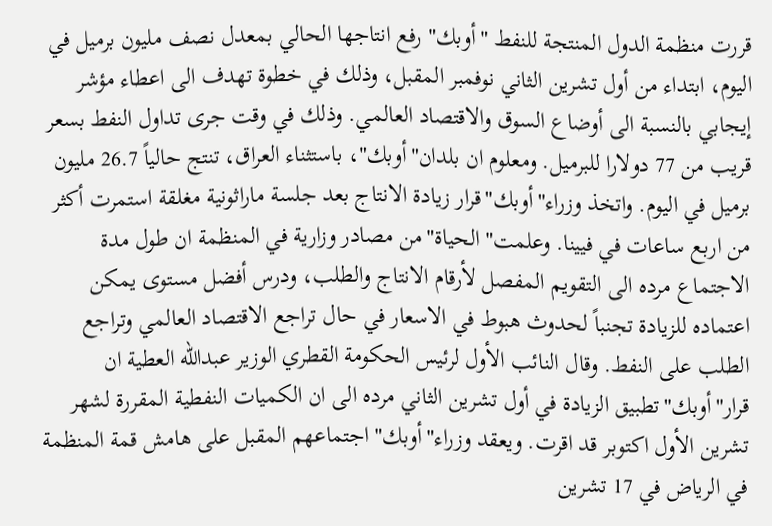قررت منظمة الدول المنتجة للنفط "أوبك" رفع انتاجها الحالي بمعدل نصف مليون برميل في اليوم، ابتداء من أول تشرين الثاني نوفمبر المقبل، وذلك في خطوة تهدف الى اعطاء مؤشر إيجابي بالنسبة الى أوضاع السوق والاقتصاد العالمي. وذلك في وقت جرى تداول النفط بسعر قريب من 77 دولارا للبرميل. ومعلوم ان بلدان"أوبك"، باستثناء العراق، تنتج حالياً 26.7 مليون برميل في اليوم. واتخذ وزراء"أوبك"قرار زيادة الانتاج بعد جلسة ماراثونية مغلقة استمرت أكثر من اربع ساعات في فيينا. وعلمت"الحياة"من مصادر وزارية في المنظمة ان طول مدة الاجتماع مرده الى التقويم المفصل لأرقام الانتاج والطلب، ودرس أفضل مستوى يمكن اعتماده للزيادة تجنباً لحدوث هبوط في الاسعار في حال تراجع الاقتصاد العالمي وتراجع الطلب على النفط. وقال النائب الأول لرئيس الحكومة القطري الوزير عبدالله العطية ان قرار"أوبك"تطبيق الزيادة في أول تشرين الثاني مرده الى ان الكميات النفطية المقررة لشهر تشرين الأول اكتوبر قد اقرت. ويعقد وزراء"أوبك"اجتماعهم المقبل على هامش قمة المنظمة في الرياض في 17 تشرين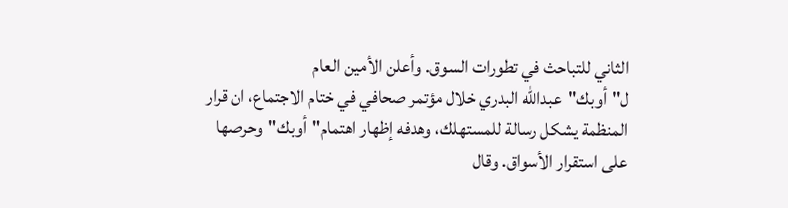الثاني للتباحث في تطورات السوق. وأعلن الأمين العام ل"أوبك"عبدالله البدري خلال مؤتمر صحافي في ختام الاجتماع، ان قرار المنظمة يشكل رسالة للمستهلك، وهدفه إظهار اهتمام"أوبك"وحرصها على استقرار الأسواق. وقال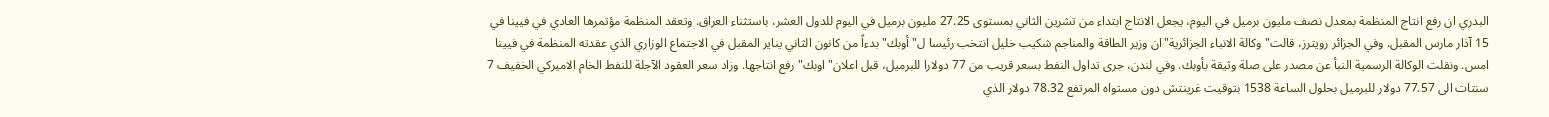البدري ان رفع انتاج المنظمة بمعدل نصف مليون برميل في اليوم، يجعل الانتاج ابتداء من تشرين الثاني بمستوى 27.25 مليون برميل في اليوم للدول العشر، باستثناء العراق. وتعقد المنظمة مؤتمرها العادي في فيينا في 15 آذار مارس المقبل. وفي الجزائر رويترز، قالت"وكالة الانباء الجزائرية"ان وزير الطاقة والمناجم شكيب خليل انتخب رئيسا ل"أوبك"بدءاً من كانون الثاني يناير المقبل في الاجتماع الوزاري الذي عقدته المنظمة في فيينا امس. ونقلت الوكالة الرسمية النبأ عن مصدر على صلة وثيقة بأوبك. وفي لندن، جرى تداول النفط بسعر قريب من 77 دولارا للبرميل، قبل اعلان"اوبك"رفع انتاجها. وزاد سعر العقود الآجلة للنفط الخام الاميركي الخفيف 7 سنتات الى 77.57 دولار للبرميل بحلول الساعة 1538 بتوقيت غرينتش دون مستواه المرتفع 78.32 دولار الذي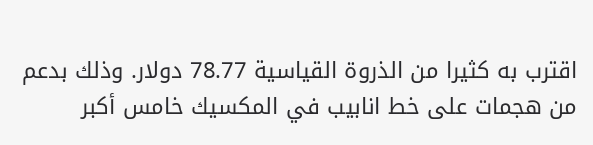اقترب به كثيرا من الذروة القياسية 78.77 دولار. وذلك بدعم من هجمات على خط انابيب في المكسيك خامس أكبر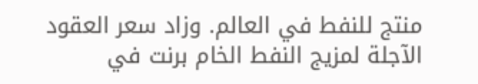منتج للنفط في العالم. وزاد سعر العقود الآجلة لمزيج النفط الخام برنت في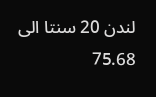لندن 20 سنتا الى 75.68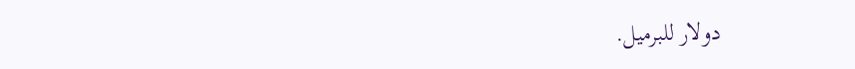دولار للبرميل.